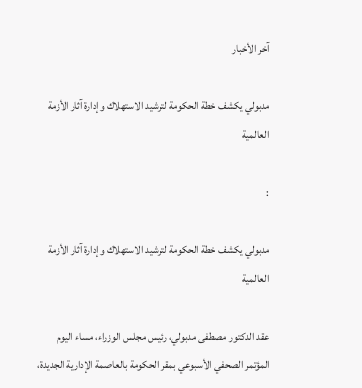آخر الأخبار

مدبولي يكشف خطة الحكومة لترشيد الاستهلاك وإدارة آثار الأزمة العالمية

:

مدبولي يكشف خطة الحكومة لترشيد الاستهلاك وإدارة آثار الأزمة العالمية

عقد الدكتور مصطفى مدبولي، رئيس مجلس الوزراء، مساء اليوم المؤتمر الصحفي الأسبوعي بمقر الحكومة بالعاصمة الإدارية الجديدة،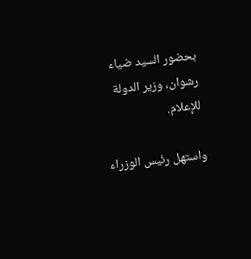بحضور السيد ضياء رشوان، وزير الدولة للإعلام.

واستهل رئيس الوزراء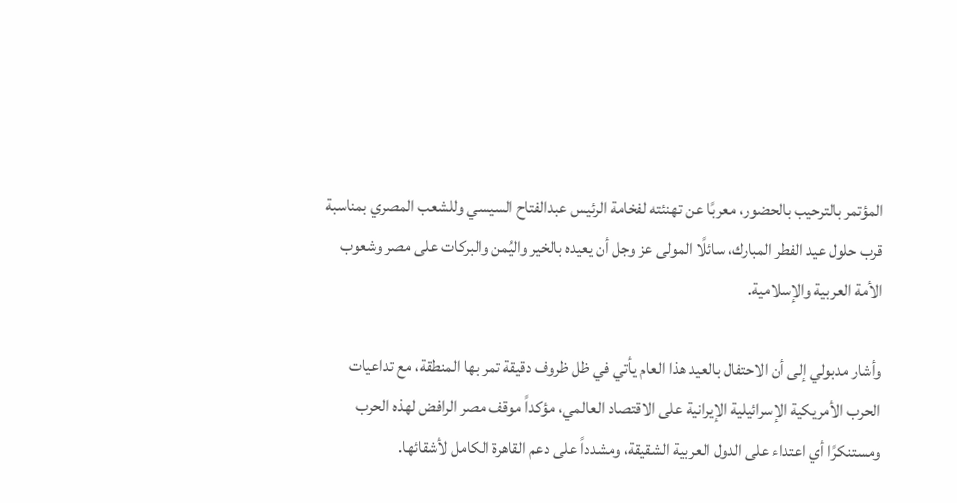المؤتمر بالترحيب بالحضور، معربًا عن تهنئته لفخامة الرئيس عبدالفتاح السيسي وللشعب المصري بمناسبة قرب حلول عيد الفطر المبارك، سائلًا المولى عز وجل أن يعيده بالخير واليُمن والبركات على مصر وشعوب الأمة العربية والإسلامية.

وأشار مدبولي إلى أن الاحتفال بالعيد هذا العام يأتي في ظل ظروف دقيقة تمر بها المنطقة، مع تداعيات الحرب الأمريكية الإسرائيلية الإيرانية على الاقتصاد العالمي، مؤكداً موقف مصر الرافض لهذه الحرب ومستنكرًا أي اعتداء على الدول العربية الشقيقة، ومشدداً على دعم القاهرة الكامل لأشقائها.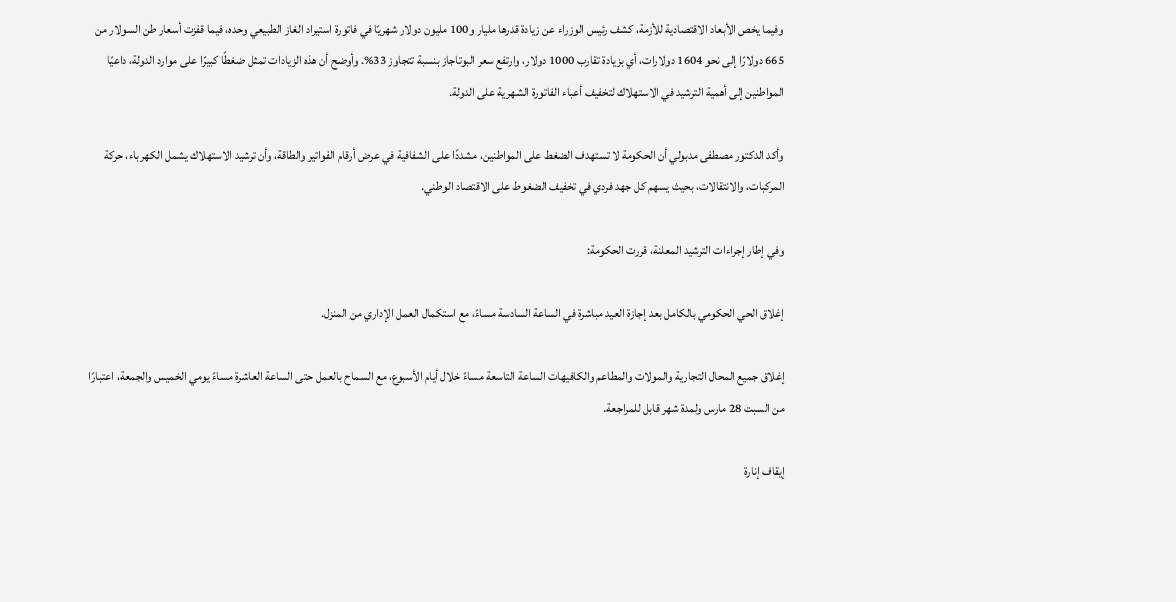وفيما يخص الأبعاد الاقتصادية للأزمة، كشف رئيس الوزراء عن زيادة قدرها مليار و100 مليون دولار شهريًا في فاتورة استيراد الغاز الطبيعي وحده، فيما قفزت أسعار طن السولار من 665 دولارًا إلى نحو 1604 دولارات، أي بزيادة تقارب 1000 دولار، وارتفع سعر البوتاجاز بنسبة تتجاوز 33%. وأوضح أن هذه الزيادات تمثل ضغطًا كبيرًا على موارد الدولة، داعيًا المواطنين إلى أهمية الترشيد في الاستهلاك لتخفيف أعباء الفاتورة الشهرية على الدولة.

وأكد الدكتور مصطفى مدبولي أن الحكومة لا تستهدف الضغط على المواطنين، مشددًا على الشفافية في عرض أرقام الفواتير والطاقة، وأن ترشيد الاستهلاك يشمل الكهرباء، حركة المركبات، والانتقالات، بحيث يسهم كل جهد فردي في تخفيف الضغوط على الاقتصاد الوطني.

وفي إطار إجراءات الترشيد المعلنة، قررت الحكومة:

إغلاق الحي الحكومي بالكامل بعد إجازة العيد مباشرة في الساعة السادسة مساءً، مع استكمال العمل الإداري من المنزل.

إغلاق جميع المحال التجارية والمولات والمطاعم والكافيهات الساعة التاسعة مساءً خلال أيام الأسبوع، مع السماح بالعمل حتى الساعة العاشرة مساءً يومي الخميس والجمعة، اعتبارًا من السبت 28 مارس ولمدة شهر قابل للمراجعة.

إيقاف إنارة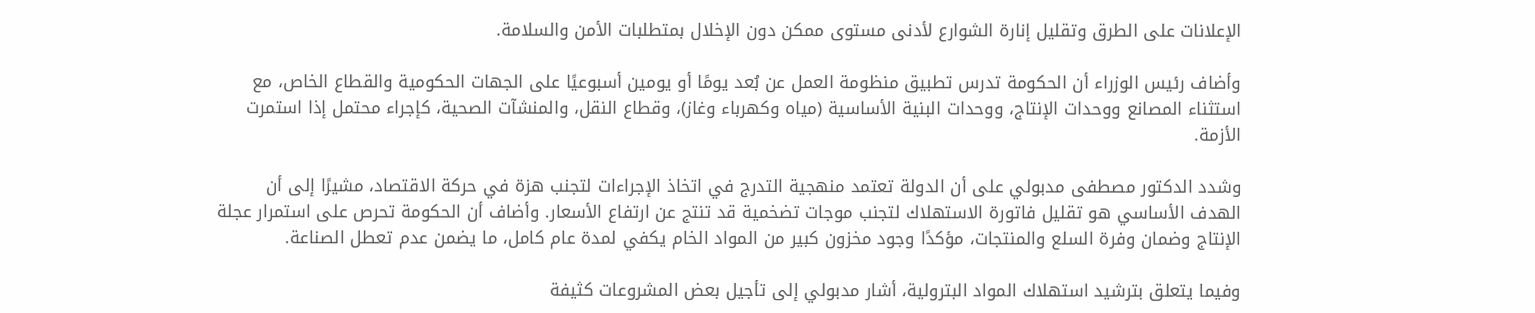الإعلانات على الطرق وتقليل إنارة الشوارع لأدنى مستوى ممكن دون الإخلال بمتطلبات الأمن والسلامة.

وأضاف رئيس الوزراء أن الحكومة تدرس تطبيق منظومة العمل عن بُعد يومًا أو يومين أسبوعيًا على الجهات الحكومية والقطاع الخاص، مع استثناء المصانع ووحدات الإنتاج، ووحدات البنية الأساسية (مياه وكهرباء وغاز)، وقطاع النقل، والمنشآت الصحية، كإجراء محتمل إذا استمرت الأزمة.

وشدد الدكتور مصطفى مدبولي على أن الدولة تعتمد منهجية التدرج في اتخاذ الإجراءات لتجنب هزة في حركة الاقتصاد، مشيرًا إلى أن الهدف الأساسي هو تقليل فاتورة الاستهلاك لتجنب موجات تضخمية قد تنتج عن ارتفاع الأسعار. وأضاف أن الحكومة تحرص على استمرار عجلة الإنتاج وضمان وفرة السلع والمنتجات، مؤكدًا وجود مخزون كبير من المواد الخام يكفي لمدة عام كامل، ما يضمن عدم تعطل الصناعة.

وفيما يتعلق بترشيد استهلاك المواد البترولية، أشار مدبولي إلى تأجيل بعض المشروعات كثيفة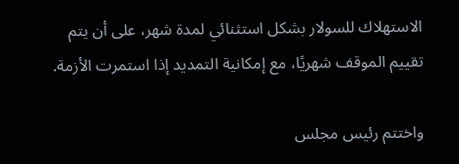الاستهلاك للسولار بشكل استثنائي لمدة شهر، على أن يتم تقييم الموقف شهريًا، مع إمكانية التمديد إذا استمرت الأزمة.

واختتم رئيس مجلس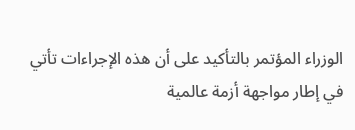الوزراء المؤتمر بالتأكيد على أن هذه الإجراءات تأتي في إطار مواجهة أزمة عالمية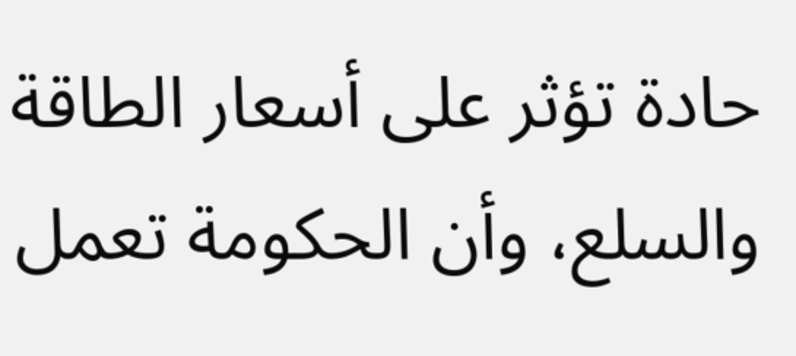حادة تؤثر على أسعار الطاقة والسلع، وأن الحكومة تعمل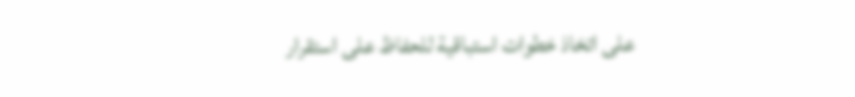على اتخاذ خطوات استباقية للحفاظ على استقرار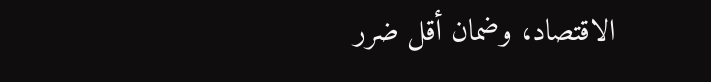الاقتصاد، وضمان أقل ضرر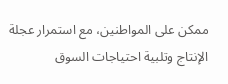ممكن على المواطنين، مع استمرار عجلة الإنتاج وتلبية احتياجات السوق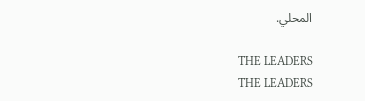المحلي.

THE LEADERS
THE LEADERS